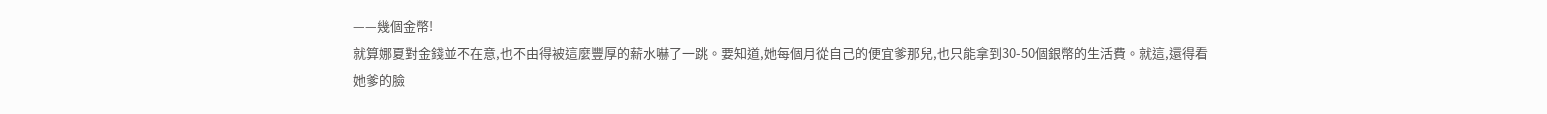——幾個金幣!
就算娜夏對金錢並不在意,也不由得被這麼豐厚的薪水嚇了一跳。要知道,她每個月從自己的便宜爹那兒,也只能拿到30-50個銀幣的生活費。就這,還得看她爹的臉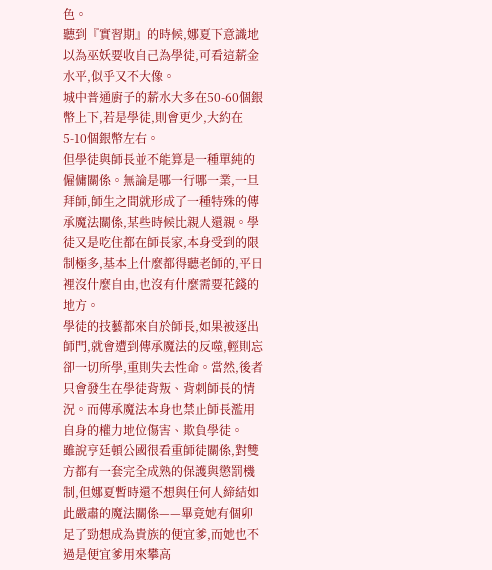色。
聽到『實習期』的時候,娜夏下意識地以為巫妖要收自己為學徒,可看這薪金水平,似乎又不大像。
城中普通廚子的薪水大多在50-60個銀幣上下,若是學徒,則會更少,大約在5-10個銀幣左右。
但學徒與師長並不能算是一種單純的僱傭關係。無論是哪一行哪一業,一旦拜師,師生之間就形成了一種特殊的傳承魔法關係,某些時候比親人還親。學徒又是吃住都在師長家,本身受到的限制極多,基本上什麼都得聽老師的,平日裡沒什麼自由,也沒有什麼需要花錢的地方。
學徒的技藝都來自於師長,如果被逐出師門,就會遭到傳承魔法的反噬,輕則忘卻一切所學,重則失去性命。當然,後者只會發生在學徒背叛、背刺師長的情況。而傳承魔法本身也禁止師長濫用自身的權力地位傷害、欺負學徒。
雖說亨廷頓公國很看重師徒關係,對雙方都有一套完全成熟的保護與懲罰機制,但娜夏暫時還不想與任何人締結如此嚴肅的魔法關係——畢竟她有個卯足了勁想成為貴族的便宜爹,而她也不過是便宜爹用來攀高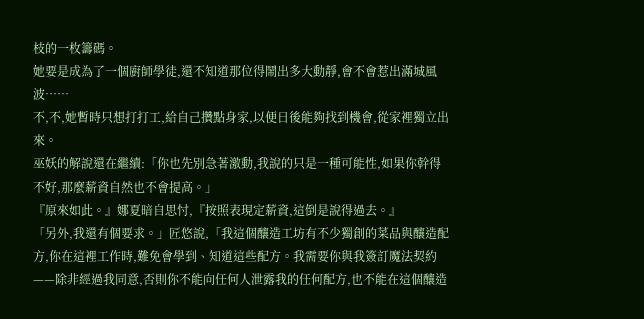枝的一枚籌碼。
她要是成為了一個廚師學徒,還不知道那位得鬧出多大動靜,會不會惹出滿城風波……
不,不,她暫時只想打打工,給自己攢點身家,以便日後能夠找到機會,從家裡獨立出來。
巫妖的解說還在繼續:「你也先別急著激動,我說的只是一種可能性,如果你幹得不好,那麼薪資自然也不會提高。」
『原來如此。』娜夏暗自思忖,『按照表現定薪資,這倒是說得過去。』
「另外,我還有個要求。」匠悠說,「我這個釀造工坊有不少獨創的菜品與釀造配方,你在這裡工作時,難免會學到、知道這些配方。我需要你與我簽訂魔法契約——除非經過我同意,否則你不能向任何人泄露我的任何配方,也不能在這個釀造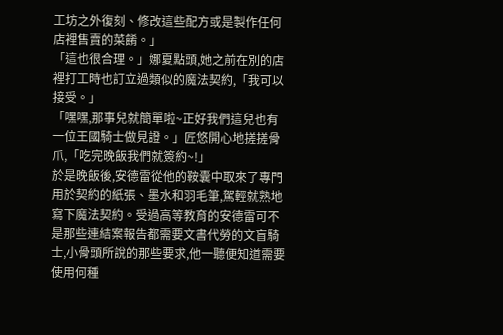工坊之外復刻、修改這些配方或是製作任何店裡售賣的菜餚。」
「這也很合理。」娜夏點頭,她之前在別的店裡打工時也訂立過類似的魔法契約,「我可以接受。」
「嘿嘿,那事兒就簡單啦~正好我們這兒也有一位王國騎士做見證。」匠悠開心地搓搓骨爪,「吃完晚飯我們就簽約~!」
於是晚飯後,安德雷從他的鞍囊中取來了專門用於契約的紙張、墨水和羽毛筆,駕輕就熟地寫下魔法契約。受過高等教育的安德雷可不是那些連結案報告都需要文書代勞的文盲騎士,小骨頭所說的那些要求,他一聽便知道需要使用何種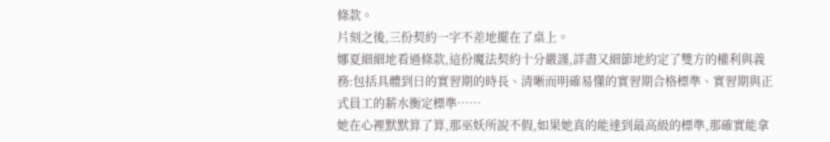條款。
片刻之後,三份契約一字不差地擺在了桌上。
娜夏細細地看過條款,這份魔法契約十分嚴謹,詳盡又細節地約定了雙方的權利與義務:包括具體到日的實習期的時長、清晰而明確易懂的實習期合格標準、實習期與正式員工的薪水衡定標準……
她在心裡默默算了算,那巫妖所說不假,如果她真的能達到最高級的標準,那確實能拿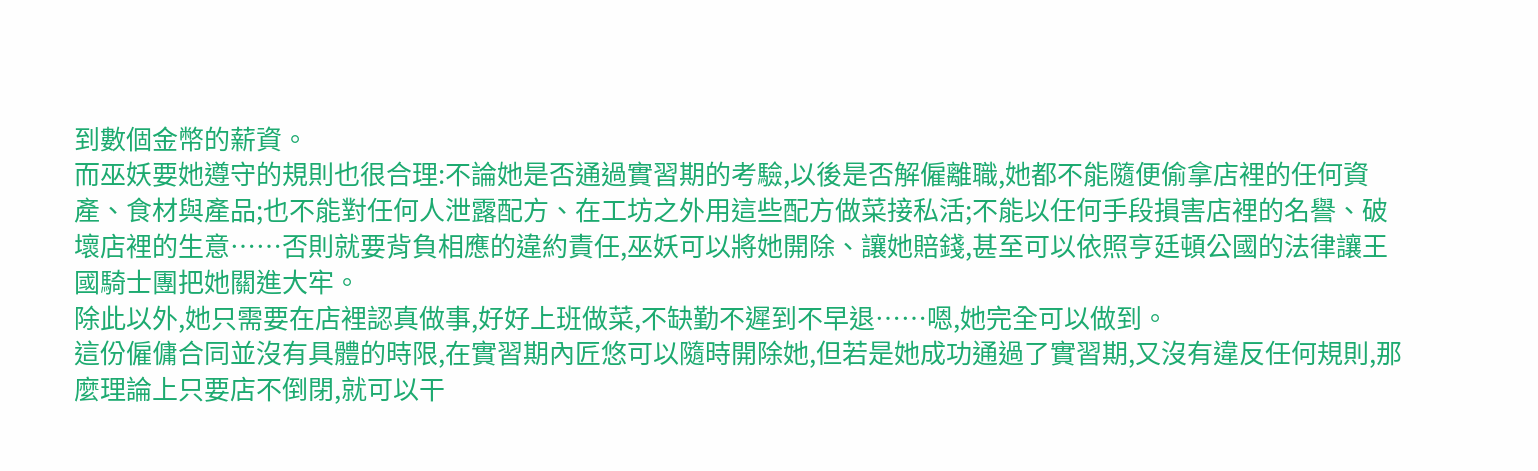到數個金幣的薪資。
而巫妖要她遵守的規則也很合理:不論她是否通過實習期的考驗,以後是否解僱離職,她都不能隨便偷拿店裡的任何資產、食材與產品;也不能對任何人泄露配方、在工坊之外用這些配方做菜接私活;不能以任何手段損害店裡的名譽、破壞店裡的生意……否則就要背負相應的違約責任,巫妖可以將她開除、讓她賠錢,甚至可以依照亨廷頓公國的法律讓王國騎士團把她關進大牢。
除此以外,她只需要在店裡認真做事,好好上班做菜,不缺勤不遲到不早退……嗯,她完全可以做到。
這份僱傭合同並沒有具體的時限,在實習期內匠悠可以隨時開除她,但若是她成功通過了實習期,又沒有違反任何規則,那麼理論上只要店不倒閉,就可以干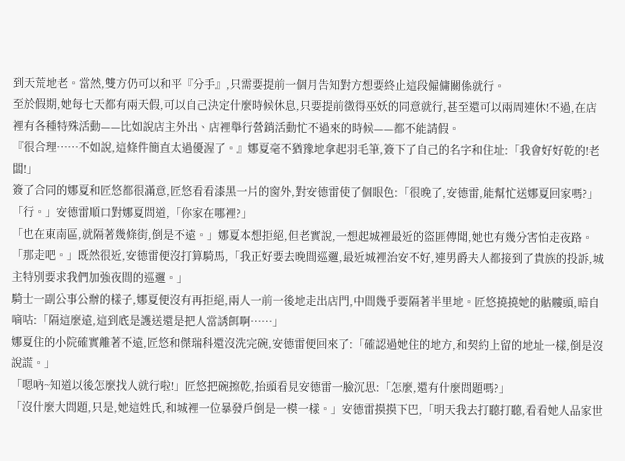到天荒地老。當然,雙方仍可以和平『分手』,只需要提前一個月告知對方想要終止這段僱傭關係就行。
至於假期,她每七天都有兩天假,可以自己決定什麼時候休息,只要提前徵得巫妖的同意就行,甚至還可以兩周連休!不過,在店裡有各種特殊活動——比如說店主外出、店裡舉行營銷活動忙不過來的時候——都不能請假。
『很合理……不如說,這條件簡直太過優渥了。』娜夏毫不猶豫地拿起羽毛筆,簽下了自己的名字和住址:「我會好好乾的!老闆!」
簽了合同的娜夏和匠悠都很滿意,匠悠看看漆黑一片的窗外,對安德雷使了個眼色:「很晚了,安德雷,能幫忙送娜夏回家嗎?」
「行。」安德雷順口對娜夏問道,「你家在哪裡?」
「也在東南區,就隔著幾條街,倒是不遠。」娜夏本想拒絕,但老實說,一想起城裡最近的盜匪傳聞,她也有幾分害怕走夜路。
「那走吧。」既然很近,安德雷便沒打算騎馬,「我正好要去晚間巡邏,最近城裡治安不好,連男爵夫人都接到了貴族的投訴,城主特別要求我們加強夜間的巡邏。」
騎士一副公事公辦的樣子,娜夏便沒有再拒絕,兩人一前一後地走出店門,中間幾乎要隔著半里地。匠悠撓撓她的骷髏頭,暗自嘀咕:「隔這麼遠,這到底是護送還是把人當誘餌啊……」
娜夏住的小院確實離著不遠,匠悠和傑瑞科還沒洗完碗,安德雷便回來了:「確認過她住的地方,和契約上留的地址一樣,倒是沒說謊。」
「嗯吶~知道以後怎麼找人就行啦!」匠悠把碗擦乾,抬頭看見安德雷一臉沉思:「怎麼,還有什麼問題嗎?」
「沒什麼大問題,只是,她這姓氏,和城裡一位暴發戶倒是一模一樣。」安德雷摸摸下巴,「明天我去打聽打聽,看看她人品家世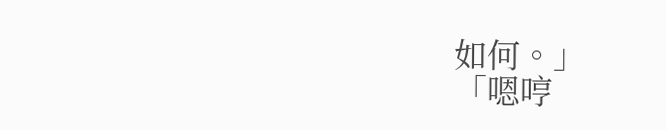如何。」
「嗯哼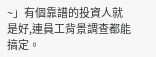~」有個靠譜的投資人就是好,連員工背景調查都能搞定。